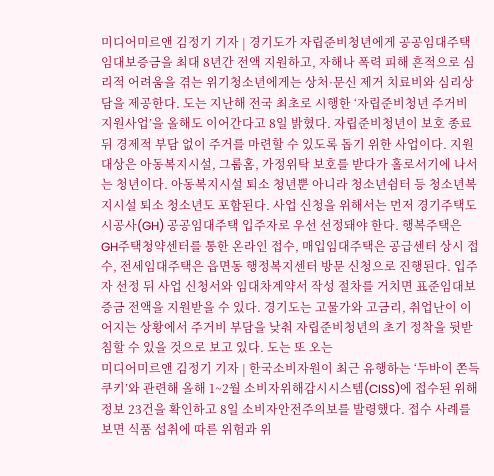미디어미르앤 김정기 기자 | 경기도가 자립준비청년에게 공공임대주택 임대보증금을 최대 8년간 전액 지원하고, 자해나 폭력 피해 흔적으로 심리적 어려움을 겪는 위기청소년에게는 상처·문신 제거 치료비와 심리상담을 제공한다. 도는 지난해 전국 최초로 시행한 ‘자립준비청년 주거비 지원사업’을 올해도 이어간다고 8일 밝혔다. 자립준비청년이 보호 종료 뒤 경제적 부담 없이 주거를 마련할 수 있도록 돕기 위한 사업이다. 지원 대상은 아동복지시설, 그룹홈, 가정위탁 보호를 받다가 홀로서기에 나서는 청년이다. 아동복지시설 퇴소 청년뿐 아니라 청소년쉼터 등 청소년복지시설 퇴소 청소년도 포함된다. 사업 신청을 위해서는 먼저 경기주택도시공사(GH) 공공임대주택 입주자로 우선 선정돼야 한다. 행복주택은 GH주택청약센터를 통한 온라인 접수, 매입임대주택은 공급센터 상시 접수, 전세임대주택은 읍면동 행정복지센터 방문 신청으로 진행된다. 입주자 선정 뒤 사업 신청서와 임대차계약서 작성 절차를 거치면 표준임대보증금 전액을 지원받을 수 있다. 경기도는 고물가와 고금리, 취업난이 이어지는 상황에서 주거비 부담을 낮춰 자립준비청년의 초기 정착을 뒷받침할 수 있을 것으로 보고 있다. 도는 또 오는
미디어미르앤 김정기 기자 | 한국소비자원이 최근 유행하는 ‘두바이 쫀득 쿠키’와 관련해 올해 1~2월 소비자위해감시시스템(CISS)에 접수된 위해정보 23건을 확인하고 8일 소비자안전주의보를 발령했다. 접수 사례를 보면 식품 섭취에 따른 위험과 위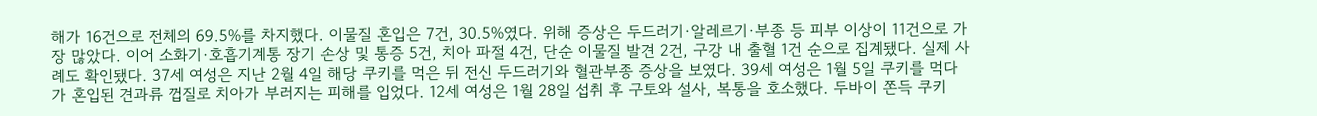해가 16건으로 전체의 69.5%를 차지했다. 이물질 혼입은 7건, 30.5%였다. 위해 증상은 두드러기·알레르기·부종 등 피부 이상이 11건으로 가장 많았다. 이어 소화기·호흡기계통 장기 손상 및 통증 5건, 치아 파절 4건, 단순 이물질 발견 2건, 구강 내 출혈 1건 순으로 집계됐다. 실제 사례도 확인됐다. 37세 여성은 지난 2월 4일 해당 쿠키를 먹은 뒤 전신 두드러기와 혈관부종 증상을 보였다. 39세 여성은 1월 5일 쿠키를 먹다가 혼입된 견과류 껍질로 치아가 부러지는 피해를 입었다. 12세 여성은 1월 28일 섭취 후 구토와 설사, 복통을 호소했다. 두바이 쫀득 쿠키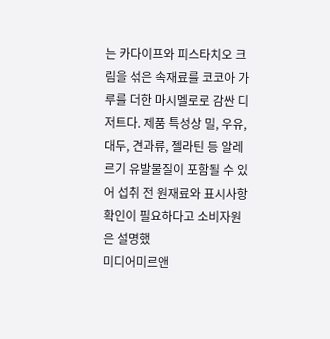는 카다이프와 피스타치오 크림을 섞은 속재료를 코코아 가루를 더한 마시멜로로 감싼 디저트다. 제품 특성상 밀, 우유, 대두, 견과류, 젤라틴 등 알레르기 유발물질이 포함될 수 있어 섭취 전 원재료와 표시사항 확인이 필요하다고 소비자원은 설명했
미디어미르앤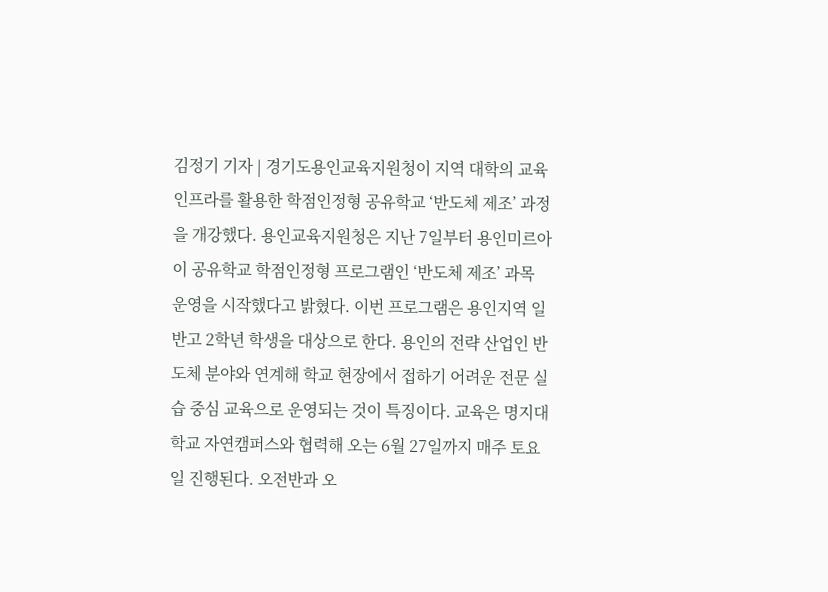김정기 기자 | 경기도용인교육지원청이 지역 대학의 교육 인프라를 활용한 학점인정형 공유학교 ‘반도체 제조’ 과정을 개강했다. 용인교육지원청은 지난 7일부터 용인미르아이 공유학교 학점인정형 프로그램인 ‘반도체 제조’ 과목 운영을 시작했다고 밝혔다. 이번 프로그램은 용인지역 일반고 2학년 학생을 대상으로 한다. 용인의 전략 산업인 반도체 분야와 연계해 학교 현장에서 접하기 어려운 전문 실습 중심 교육으로 운영되는 것이 특징이다. 교육은 명지대학교 자연캠퍼스와 협력해 오는 6월 27일까지 매주 토요일 진행된다. 오전반과 오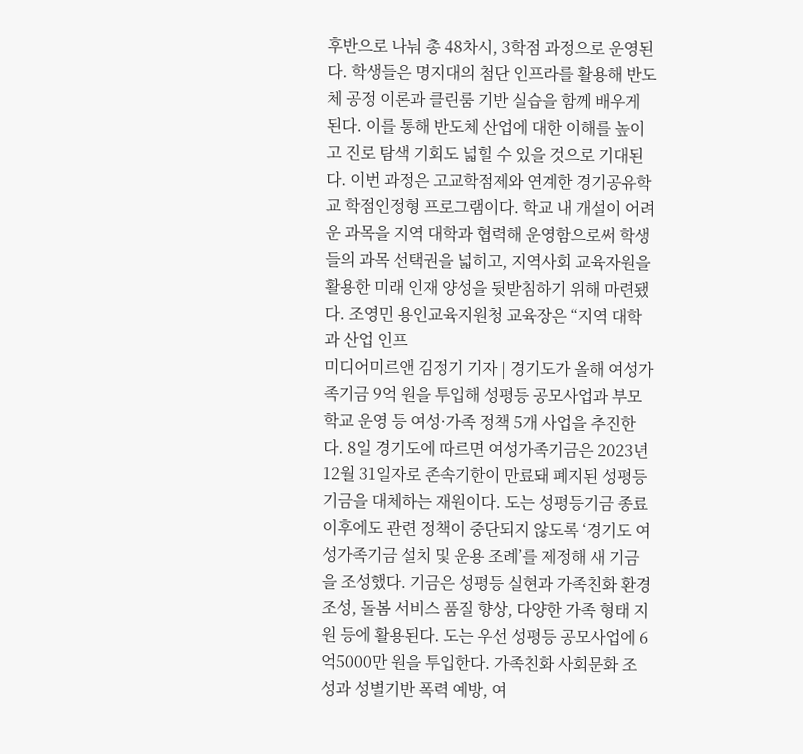후반으로 나눠 총 48차시, 3학점 과정으로 운영된다. 학생들은 명지대의 첨단 인프라를 활용해 반도체 공정 이론과 클린룸 기반 실습을 함께 배우게 된다. 이를 통해 반도체 산업에 대한 이해를 높이고 진로 탐색 기회도 넓힐 수 있을 것으로 기대된다. 이번 과정은 고교학점제와 연계한 경기공유학교 학점인정형 프로그램이다. 학교 내 개설이 어려운 과목을 지역 대학과 협력해 운영함으로써 학생들의 과목 선택권을 넓히고, 지역사회 교육자원을 활용한 미래 인재 양성을 뒷받침하기 위해 마련됐다. 조영민 용인교육지원청 교육장은 “지역 대학과 산업 인프
미디어미르앤 김정기 기자 | 경기도가 올해 여성가족기금 9억 원을 투입해 성평등 공모사업과 부모학교 운영 등 여성·가족 정책 5개 사업을 추진한다. 8일 경기도에 따르면 여성가족기금은 2023년 12월 31일자로 존속기한이 만료돼 폐지된 성평등기금을 대체하는 재원이다. 도는 성평등기금 종료 이후에도 관련 정책이 중단되지 않도록 ‘경기도 여성가족기금 설치 및 운용 조례’를 제정해 새 기금을 조성했다. 기금은 성평등 실현과 가족친화 환경 조성, 돌봄 서비스 품질 향상, 다양한 가족 형태 지원 등에 활용된다. 도는 우선 성평등 공모사업에 6억5000만 원을 투입한다. 가족친화 사회문화 조성과 성별기반 폭력 예방, 여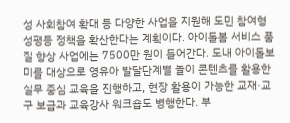성 사회참여 확대 등 다양한 사업을 지원해 도민 참여형 성평등 정책을 확산한다는 계획이다. 아이돌봄 서비스 품질 향상 사업에는 7500만 원이 들어간다. 도내 아이돌보미를 대상으로 영유아 발달단계별 놀이 콘텐츠를 활용한 실무 중심 교육을 진행하고, 현장 활용이 가능한 교재·교구 보급과 교육강사 워크숍도 병행한다. 부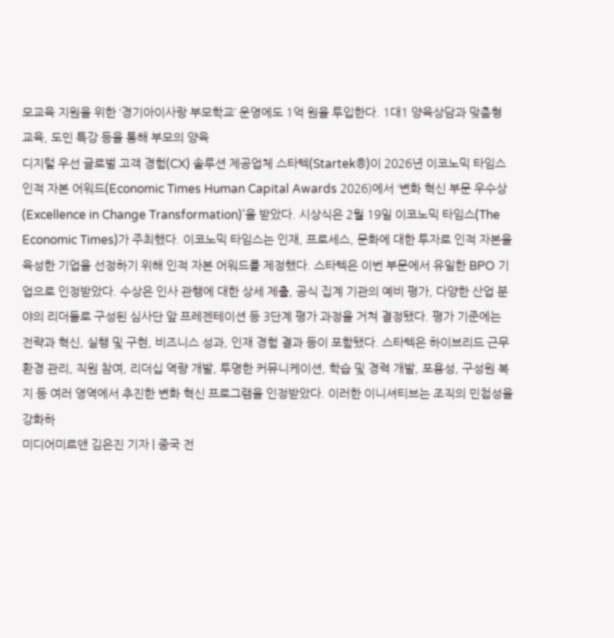모교육 지원을 위한 ‘경기아이사랑 부모학교’ 운영에도 1억 원을 투입한다. 1대1 양육상담과 맞춤형 교육, 도민 특강 등을 통해 부모의 양육
디지털 우선 글로벌 고객 경험(CX) 솔루션 제공업체 스타텍(Startek®)이 2026년 이코노믹 타임스 인적 자본 어워드(Economic Times Human Capital Awards 2026)에서 ‘변화 혁신 부문 우수상(Excellence in Change Transformation)’을 받았다. 시상식은 2월 19일 이코노믹 타임스(The Economic Times)가 주최했다. 이코노믹 타임스는 인재, 프로세스, 문화에 대한 투자로 인적 자본을 육성한 기업을 선정하기 위해 인적 자본 어워드를 제정했다. 스타텍은 이번 부문에서 유일한 BPO 기업으로 인정받았다. 수상은 인사 관행에 대한 상세 제출, 공식 집계 기관의 예비 평가, 다양한 산업 분야의 리더들로 구성된 심사단 앞 프레젠테이션 등 3단계 평가 과정을 거쳐 결정됐다. 평가 기준에는 전략과 혁신, 실행 및 구현, 비즈니스 성과, 인재 경험 결과 등이 포함됐다. 스타텍은 하이브리드 근무 환경 관리, 직원 참여, 리더십 역량 개발, 투명한 커뮤니케이션, 학습 및 경력 개발, 포용성, 구성원 복지 등 여러 영역에서 추진한 변화 혁신 프로그램을 인정받았다. 이러한 이니셔티브는 조직의 민첩성을 강화하
미디어미르앤 김은진 기자 | 중국 전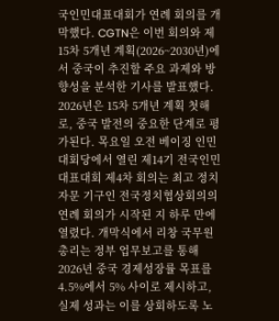국인민대표대회가 연례 회의를 개막했다. CGTN은 이번 회의와 제15차 5개년 계획(2026~2030년)에서 중국이 추진할 주요 과제와 방향성을 분석한 기사를 발표했다. 2026년은 15차 5개년 계획 첫해로, 중국 발전의 중요한 단계로 평가된다. 목요일 오전 베이징 인민대회당에서 열린 제14기 전국인민대표대회 제4차 회의는 최고 정치 자문 기구인 전국정치협상회의의 연례 회의가 시작된 지 하루 만에 열렸다. 개막식에서 리창 국무원 총리는 정부 업무보고를 통해 2026년 중국 경제성장률 목표를 4.5%에서 5% 사이로 제시하고, 실제 성과는 이를 상회하도록 노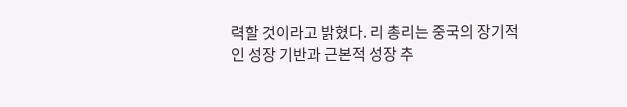력할 것이라고 밝혔다. 리 총리는 중국의 장기적인 성장 기반과 근본적 성장 추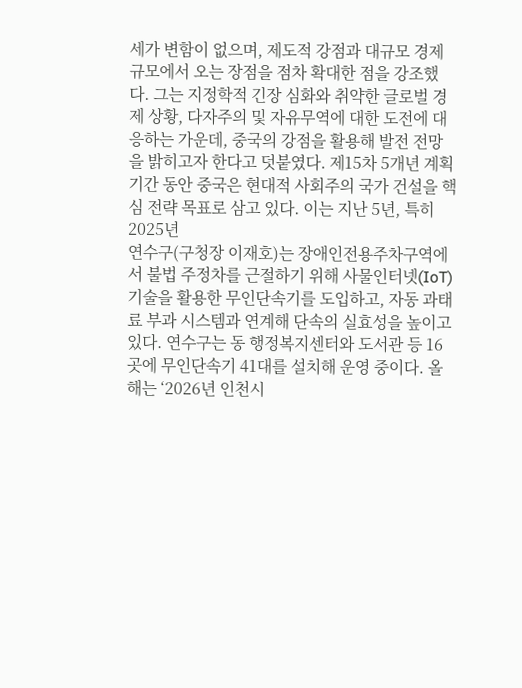세가 변함이 없으며, 제도적 강점과 대규모 경제 규모에서 오는 장점을 점차 확대한 점을 강조했다. 그는 지정학적 긴장 심화와 취약한 글로벌 경제 상황, 다자주의 및 자유무역에 대한 도전에 대응하는 가운데, 중국의 강점을 활용해 발전 전망을 밝히고자 한다고 덧붙였다. 제15차 5개년 계획 기간 동안 중국은 현대적 사회주의 국가 건설을 핵심 전략 목표로 삼고 있다. 이는 지난 5년, 특히 2025년
연수구(구청장 이재호)는 장애인전용주차구역에서 불법 주정차를 근절하기 위해 사물인터넷(IoT) 기술을 활용한 무인단속기를 도입하고, 자동 과태료 부과 시스템과 연계해 단속의 실효성을 높이고 있다. 연수구는 동 행정복지센터와 도서관 등 16곳에 무인단속기 41대를 설치해 운영 중이다. 올해는 ‘2026년 인천시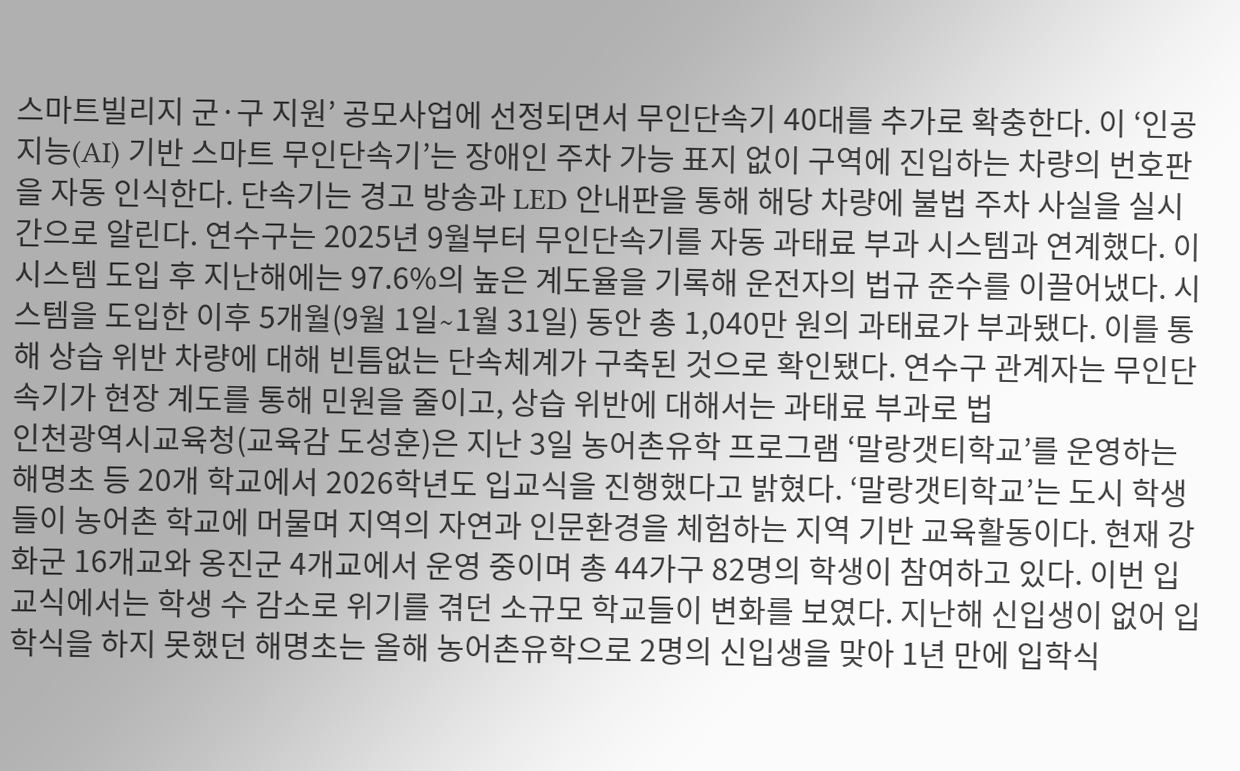스마트빌리지 군·구 지원’ 공모사업에 선정되면서 무인단속기 40대를 추가로 확충한다. 이 ‘인공지능(AI) 기반 스마트 무인단속기’는 장애인 주차 가능 표지 없이 구역에 진입하는 차량의 번호판을 자동 인식한다. 단속기는 경고 방송과 LED 안내판을 통해 해당 차량에 불법 주차 사실을 실시간으로 알린다. 연수구는 2025년 9월부터 무인단속기를 자동 과태료 부과 시스템과 연계했다. 이 시스템 도입 후 지난해에는 97.6%의 높은 계도율을 기록해 운전자의 법규 준수를 이끌어냈다. 시스템을 도입한 이후 5개월(9월 1일∼1월 31일) 동안 총 1,040만 원의 과태료가 부과됐다. 이를 통해 상습 위반 차량에 대해 빈틈없는 단속체계가 구축된 것으로 확인됐다. 연수구 관계자는 무인단속기가 현장 계도를 통해 민원을 줄이고, 상습 위반에 대해서는 과태료 부과로 법
인천광역시교육청(교육감 도성훈)은 지난 3일 농어촌유학 프로그램 ‘말랑갯티학교’를 운영하는 해명초 등 20개 학교에서 2026학년도 입교식을 진행했다고 밝혔다. ‘말랑갯티학교’는 도시 학생들이 농어촌 학교에 머물며 지역의 자연과 인문환경을 체험하는 지역 기반 교육활동이다. 현재 강화군 16개교와 옹진군 4개교에서 운영 중이며 총 44가구 82명의 학생이 참여하고 있다. 이번 입교식에서는 학생 수 감소로 위기를 겪던 소규모 학교들이 변화를 보였다. 지난해 신입생이 없어 입학식을 하지 못했던 해명초는 올해 농어촌유학으로 2명의 신입생을 맞아 1년 만에 입학식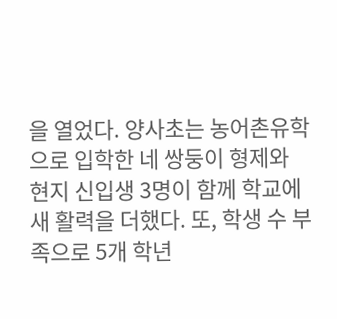을 열었다. 양사초는 농어촌유학으로 입학한 네 쌍둥이 형제와 현지 신입생 3명이 함께 학교에 새 활력을 더했다. 또, 학생 수 부족으로 5개 학년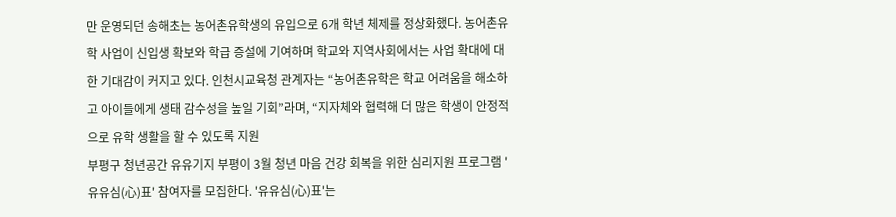만 운영되던 송해초는 농어촌유학생의 유입으로 6개 학년 체제를 정상화했다. 농어촌유학 사업이 신입생 확보와 학급 증설에 기여하며 학교와 지역사회에서는 사업 확대에 대한 기대감이 커지고 있다. 인천시교육청 관계자는 “농어촌유학은 학교 어려움을 해소하고 아이들에게 생태 감수성을 높일 기회”라며, “지자체와 협력해 더 많은 학생이 안정적으로 유학 생활을 할 수 있도록 지원
부평구 청년공간 유유기지 부평이 3월 청년 마음 건강 회복을 위한 심리지원 프로그램 '유유심(心)표' 참여자를 모집한다. '유유심(心)표'는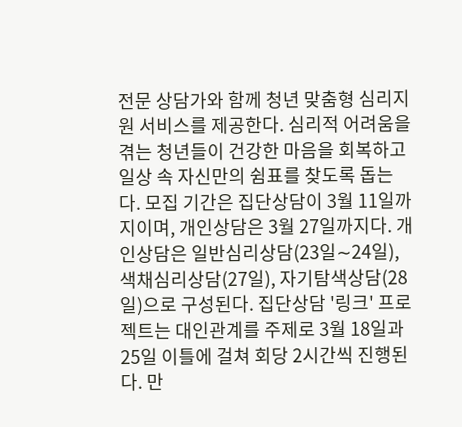전문 상담가와 함께 청년 맞춤형 심리지원 서비스를 제공한다. 심리적 어려움을 겪는 청년들이 건강한 마음을 회복하고 일상 속 자신만의 쉼표를 찾도록 돕는다. 모집 기간은 집단상담이 3월 11일까지이며, 개인상담은 3월 27일까지다. 개인상담은 일반심리상담(23일∼24일), 색채심리상담(27일), 자기탐색상담(28일)으로 구성된다. 집단상담 '링크' 프로젝트는 대인관계를 주제로 3월 18일과 25일 이틀에 걸쳐 회당 2시간씩 진행된다. 만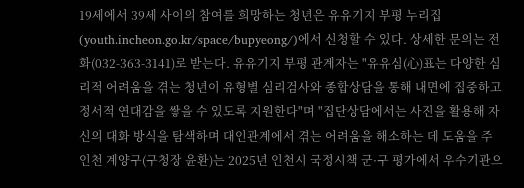19세에서 39세 사이의 참여를 희망하는 청년은 유유기지 부평 누리집(youth.incheon.go.kr/space/bupyeong/)에서 신청할 수 있다. 상세한 문의는 전화(032-363-3141)로 받는다. 유유기지 부평 관계자는 "유유심(心)표는 다양한 심리적 어려움을 겪는 청년이 유형별 심리검사와 종합상담을 통해 내면에 집중하고 정서적 연대감을 쌓을 수 있도록 지원한다"며 "집단상담에서는 사진을 활용해 자신의 대화 방식을 탐색하며 대인관계에서 겪는 어려움을 해소하는 데 도움을 주
인천 계양구(구청장 윤환)는 2025년 인천시 국정시책 군·구 평가에서 우수기관으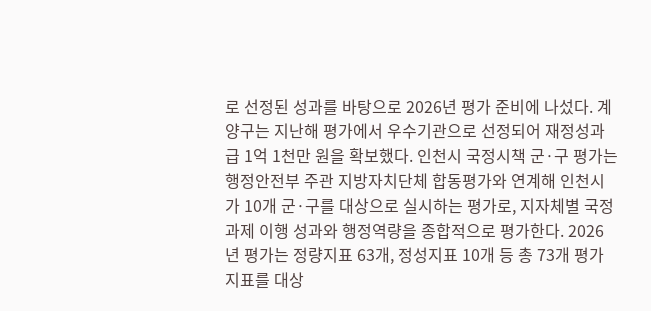로 선정된 성과를 바탕으로 2026년 평가 준비에 나섰다. 계양구는 지난해 평가에서 우수기관으로 선정되어 재정성과급 1억 1천만 원을 확보했다. 인천시 국정시책 군·구 평가는 행정안전부 주관 지방자치단체 합동평가와 연계해 인천시가 10개 군·구를 대상으로 실시하는 평가로, 지자체별 국정과제 이행 성과와 행정역량을 종합적으로 평가한다. 2026년 평가는 정량지표 63개, 정성지표 10개 등 총 73개 평가지표를 대상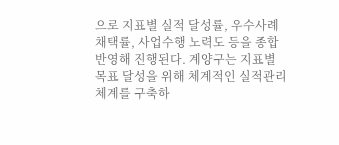으로 지표별 실적 달성률, 우수사례 채택률, 사업수행 노력도 등을 종합 반영해 진행된다. 계양구는 지표별 목표 달성을 위해 체계적인 실적관리 체계를 구축하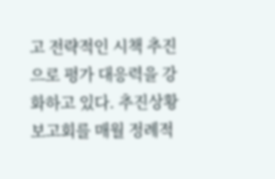고 전략적인 시책 추진으로 평가 대응력을 강화하고 있다. 추진상황 보고회를 매월 정례적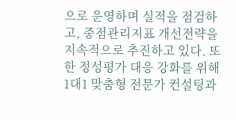으로 운영하며 실적을 점검하고, 중점관리지표 개선전략을 지속적으로 추진하고 있다. 또한 정성평가 대응 강화를 위해 1대1 맞춤형 전문가 컨설팅과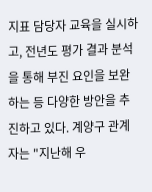지표 담당자 교육을 실시하고, 전년도 평가 결과 분석을 통해 부진 요인을 보완하는 등 다양한 방안을 추진하고 있다. 계양구 관계자는 "지난해 우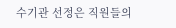수기관 선정은 직원들의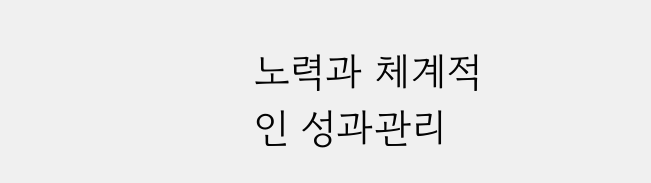노력과 체계적인 성과관리